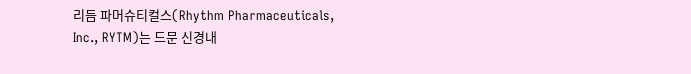리듬 파머슈티컬스(Rhythm Pharmaceuticals, Inc., RYTM)는 드문 신경내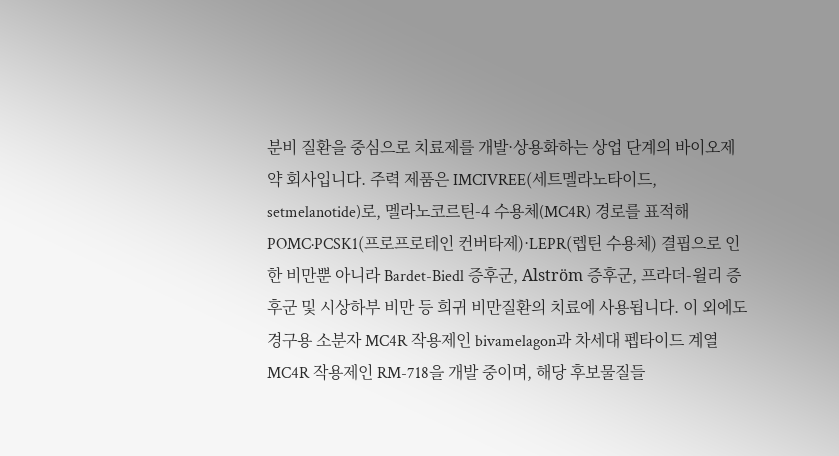분비 질환을 중심으로 치료제를 개발·상용화하는 상업 단계의 바이오제약 회사입니다. 주력 제품은 IMCIVREE(세트멜라노타이드, setmelanotide)로, 멜라노코르틴-4 수용체(MC4R) 경로를 표적해 POMC·PCSK1(프로프로테인 컨버타제)·LEPR(렙틴 수용체) 결핍으로 인한 비만뿐 아니라 Bardet-Biedl 증후군, Alström 증후군, 프라더-윌리 증후군 및 시상하부 비만 등 희귀 비만질환의 치료에 사용됩니다. 이 외에도 경구용 소분자 MC4R 작용제인 bivamelagon과 차세대 펩타이드 계열 MC4R 작용제인 RM-718을 개발 중이며, 해당 후보물질들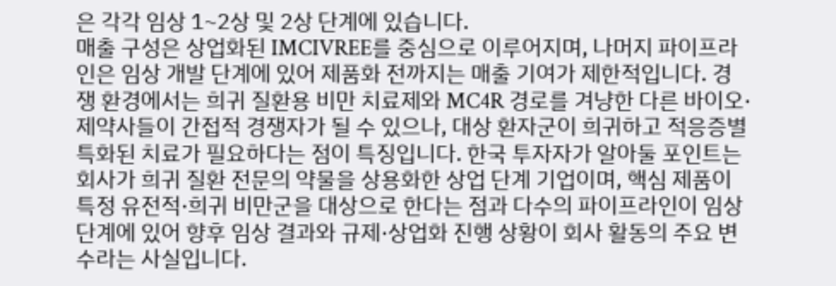은 각각 임상 1~2상 및 2상 단계에 있습니다.
매출 구성은 상업화된 IMCIVREE를 중심으로 이루어지며, 나머지 파이프라인은 임상 개발 단계에 있어 제품화 전까지는 매출 기여가 제한적입니다. 경쟁 환경에서는 희귀 질환용 비만 치료제와 MC4R 경로를 겨냥한 다른 바이오·제약사들이 간접적 경쟁자가 될 수 있으나, 대상 환자군이 희귀하고 적응증별 특화된 치료가 필요하다는 점이 특징입니다. 한국 투자자가 알아둘 포인트는 회사가 희귀 질환 전문의 약물을 상용화한 상업 단계 기업이며, 핵심 제품이 특정 유전적·희귀 비만군을 대상으로 한다는 점과 다수의 파이프라인이 임상 단계에 있어 향후 임상 결과와 규제·상업화 진행 상황이 회사 활동의 주요 변수라는 사실입니다.